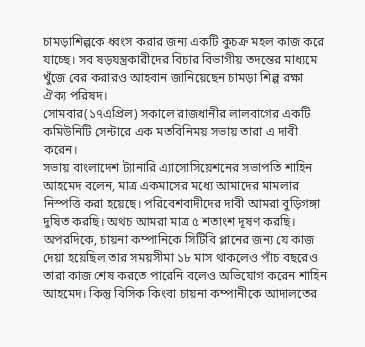চামড়াশিল্পকে ধ্বংস করার জন্য একটি কুচক্র মহল কাজ করে যাচ্ছে। সব ষড়যন্ত্রকারীদের বিচার বিভাগীয় তদন্তের মাধ্যমে খুঁজে বের করারও আহবান জানিয়েছেন চামড়া শিল্প রক্ষা ঐক্য পরিষদ।
সোমবার(১৭এপ্রিল) সকালে রাজধানীর লালবাগের একটি কমিউনিটি সেন্টারে এক মতবিনিময় সভায় তারা এ দাবী করেন।
সভায় বাংলাদেশ ট্যানারি এ্যাসোসিয়েশনের সভাপতি শাহিন আহমেদ বলেন, মাত্র একমাসের মধ্যে আমাদের মামলার নিস্পত্তি করা হয়েছে। পরিবেশবাদীদের দাবী আমরা বুড়িগঙ্গা দুষিত করছি। অথচ আমরা মাত্র ৫ শতাংশ দূষণ করছি।
অপরদিকে, চায়না কম্পানিকে সিটিবি প্লানের জন্য যে কাজ দেয়া হয়েছিল তার সময়সীমা ১৮ মাস থাকলেও পাঁচ বছরেও তারা কাজ শেষ করতে পারেনি বলেও অভিযোগ করেন শাহিন আহমেদ। কিন্তু বিসিক কিংবা চায়না কম্পানীকে আদালতের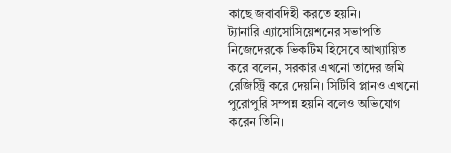কাছে জবাবদিহী করতে হয়নি।
ট্যানারি এ্যাসোসিয়েশনের সভাপতি নিজেদেরকে ভিকটিম হিসেবে আখ্যায়িত করে বলেন, সরকার এখনো তাদের জমি রেজিস্ট্রি করে দেয়নি। সিটিবি প্লানও এখনো পুরোপুরি সম্পন্ন হয়নি বলেও অভিযোগ করেন তিনি।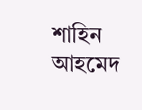শাহিন আহমেদ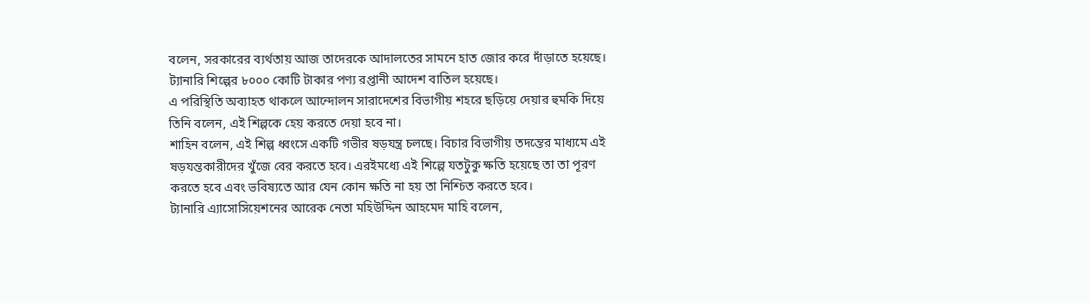বলেন, সরকারের ব্যর্থতায় আজ তাদেরকে আদালতের সামনে হাত জোর করে দাঁড়াতে হয়েছে। ট্যানারি শিল্পের ৮০০০ কোটি টাকার পণ্য রপ্তানী আদেশ বাতিল হয়েছে।
এ পরিস্থিতি অব্যাহত থাকলে আন্দোলন সারাদেশের বিভাগীয় শহরে ছড়িয়ে দেয়ার হুমকি দিয়ে তিনি বলেন, এই শিল্পকে হেয় করতে দেয়া হবে না।
শাহিন বলেন, এই শিল্প ধ্বংসে একটি গভীর ষড়যন্ত্র চলছে। বিচার বিভাগীয় তদন্তের মাধ্যমে এই ষড়যন্তকারীদের খুঁজে বের করতে হবে। এরইমধ্যে এই শিল্পে যতটুকু ক্ষতি হয়েছে তা তা পূরণ করতে হবে এবং ভবিষ্যতে আর যেন কোন ক্ষতি না হয় তা নিশ্চিত করতে হবে।
ট্যানারি এ্যাসোসিয়েশনের আরেক নেতা মহিউদ্দিন আহমেদ মাহি বলেন,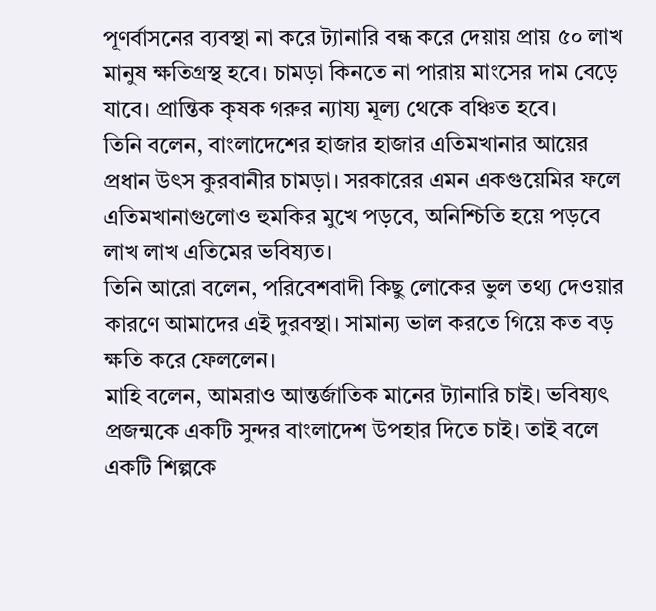পূণর্বাসনের ব্যবস্থা না করে ট্যানারি বন্ধ করে দেয়ায় প্রায় ৫০ লাখ মানুষ ক্ষতিগ্রস্থ হবে। চামড়া কিনতে না পারায় মাংসের দাম বেড়ে যাবে। প্রান্তিক কৃষক গরুর ন্যায্য মূল্য থেকে বঞ্চিত হবে।
তিনি বলেন, বাংলাদেশের হাজার হাজার এতিমখানার আয়ের প্রধান উৎস কুরবানীর চামড়া। সরকারের এমন একগুয়েমির ফলে এতিমখানাগুলোও হুমকির মুখে পড়বে, অনিশ্চিতি হয়ে পড়বে লাখ লাখ এতিমের ভবিষ্যত।
তিনি আরো বলেন, পরিবেশবাদী কিছু লোকের ভুল তথ্য দেওয়ার কারণে আমাদের এই দুরবস্থা। সামান্য ভাল করতে গিয়ে কত বড় ক্ষতি করে ফেললেন।
মাহি বলেন, আমরাও আন্তর্জাতিক মানের ট্যানারি চাই। ভবিষ্যৎ প্রজন্মকে একটি সুন্দর বাংলাদেশ উপহার দিতে চাই। তাই বলে একটি শিল্পকে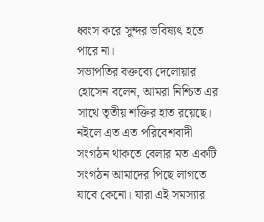ধ্বংস করে সুন্দর ভবিষ্যৎ হতে পারে না।
সভাপতির বক্তব্যে দেলোয়ার হোসেন বলেন, আমরা নিশ্চিত এর সাথে তৃতীয় শক্তির হাত রয়েছে। নইলে এত এত পরিবেশবাদী সংগঠন থাকতে বেলার মত একটি সংগঠন আমাদের পিছে লাগতে যাবে কেনো। যারা এই সমস্যার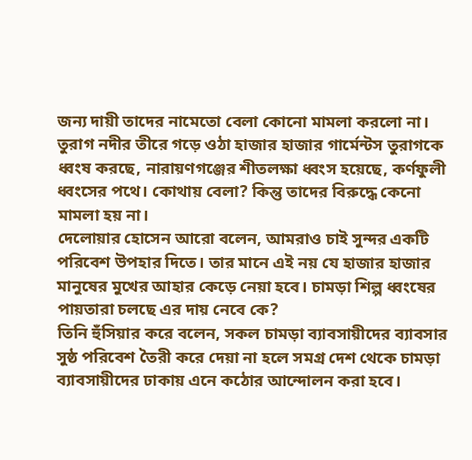জন্য দায়ী তাদের নামেতো বেলা কোনো মামলা করলো না। তুরাগ নদীর তীরে গড়ে ওঠা হাজার হাজার গার্মেন্টস তুরাগকে ধ্বংষ করছে, নারায়ণগঞ্জের শীতলক্ষা ধ্বংস হয়েছে, কর্ণফুলী ধ্বংসের পথে। কোথায় বেলা? কিন্তু তাদের বিরুদ্ধে কেনো মামলা হয় না।
দেলোয়ার হোসেন আরো বলেন, আমরাও চাই সুন্দর একটি পরিবেশ উপহার দিতে। তার মানে এই নয় যে হাজার হাজার মানুষের মুখের আহার কেড়ে নেয়া হবে। চামড়া শিল্প ধ্বংষের পায়তারা চলছে এর দায় নেবে কে?
তিনি হুঁসিয়ার করে বলেন, সকল চামড়া ব্যাবসায়ীদের ব্যাবসার সুষ্ঠ পরিবেশ তৈরী করে দেয়া না হলে সমগ্র দেশ থেকে চামড়া ব্যাবসায়ীদের ঢাকায় এনে কঠোর আন্দোলন করা হবে।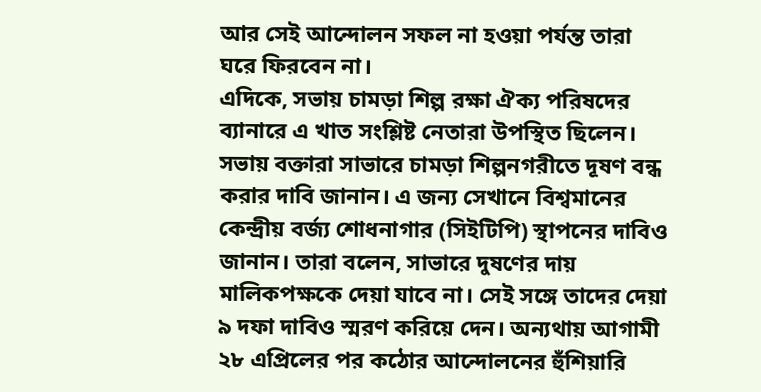আর সেই আন্দোলন সফল না হওয়া পর্যন্ত তারা ঘরে ফিরবেন না।
এদিকে, সভায় চামড়া শিল্প রক্ষা ঐক্য পরিষদের ব্যানারে এ খাত সংশ্লিষ্ট নেতারা উপস্থিত ছিলেন। সভায় বক্তারা সাভারে চামড়া শিল্পনগরীতে দূষণ বন্ধ করার দাবি জানান। এ জন্য সেখানে বিশ্বমানের কেন্দ্রীয় বর্জ্য শোধনাগার (সিইটিপি) স্থাপনের দাবিও জানান। তারা বলেন, সাভারে দুষণের দায় মালিকপক্ষকে দেয়া যাবে না। সেই সঙ্গে তাদের দেয়া ৯ দফা দাবিও স্মরণ করিয়ে দেন। অন্যথায় আগামী ২৮ এপ্রিলের পর কঠোর আন্দোলনের হুঁশিয়ারি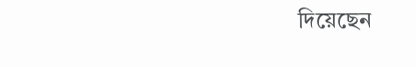দিয়েছেন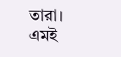তারা।
এমই